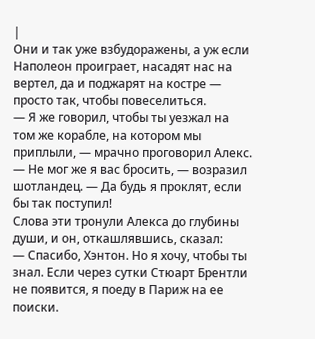|
Они и так уже взбудоражены, а уж если Наполеон проиграет, насадят нас на вертел, да и поджарят на костре — просто так, чтобы повеселиться.
— Я же говорил, чтобы ты уезжал на том же корабле, на котором мы приплыли, — мрачно проговорил Алекс.
— Не мог же я вас бросить, — возразил шотландец. — Да будь я проклят, если бы так поступил!
Слова эти тронули Алекса до глубины души, и он, откашлявшись, сказал:
— Спасибо, Хэнтон. Но я хочу, чтобы ты знал. Если через сутки Стюарт Брентли не появится, я поеду в Париж на ее поиски.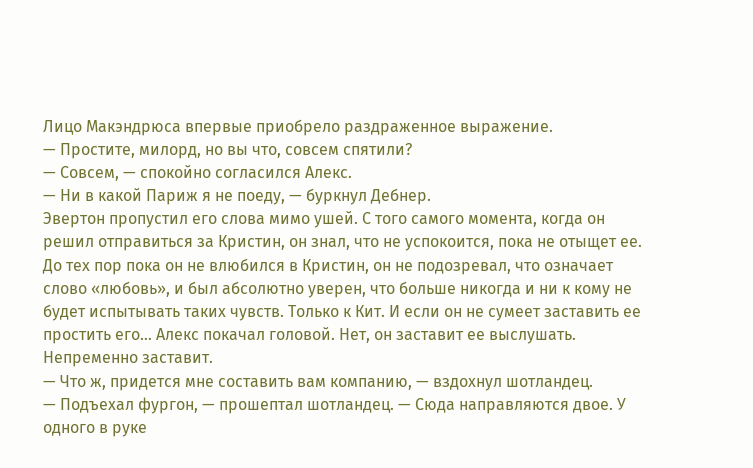Лицо Макэндрюса впервые приобрело раздраженное выражение.
— Простите, милорд, но вы что, совсем спятили?
— Совсем, — спокойно согласился Алекс.
— Ни в какой Париж я не поеду, — буркнул Дебнер.
Эвертон пропустил его слова мимо ушей. С того самого момента, когда он решил отправиться за Кристин, он знал, что не успокоится, пока не отыщет ее. До тех пор пока он не влюбился в Кристин, он не подозревал, что означает слово «любовь», и был абсолютно уверен, что больше никогда и ни к кому не будет испытывать таких чувств. Только к Кит. И если он не сумеет заставить ее простить его… Алекс покачал головой. Нет, он заставит ее выслушать. Непременно заставит.
— Что ж, придется мне составить вам компанию, — вздохнул шотландец.
— Подъехал фургон, — прошептал шотландец. — Сюда направляются двое. У одного в руке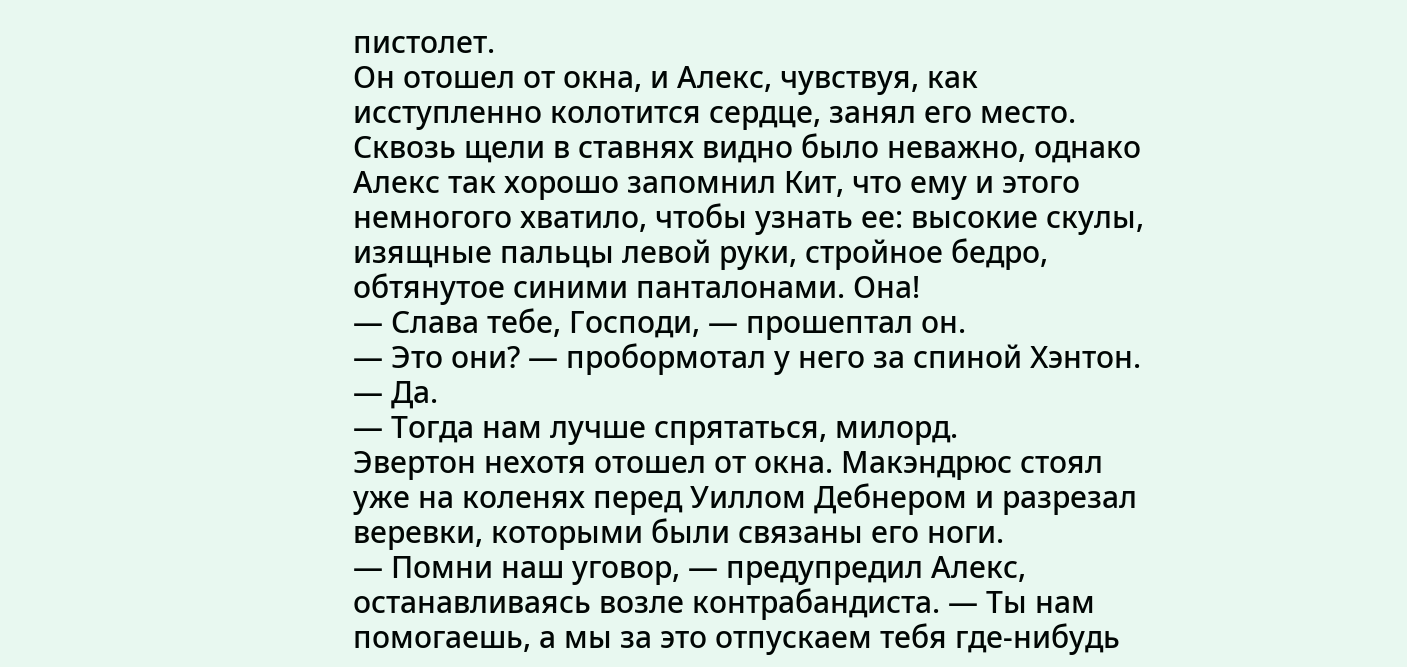пистолет.
Он отошел от окна, и Алекс, чувствуя, как исступленно колотится сердце, занял его место. Сквозь щели в ставнях видно было неважно, однако Алекс так хорошо запомнил Кит, что ему и этого немногого хватило, чтобы узнать ее: высокие скулы, изящные пальцы левой руки, стройное бедро, обтянутое синими панталонами. Она!
— Слава тебе, Господи, — прошептал он.
— Это они? — пробормотал у него за спиной Хэнтон.
— Да.
— Тогда нам лучше спрятаться, милорд.
Эвертон нехотя отошел от окна. Макэндрюс стоял уже на коленях перед Уиллом Дебнером и разрезал веревки, которыми были связаны его ноги.
— Помни наш уговор, — предупредил Алекс, останавливаясь возле контрабандиста. — Ты нам помогаешь, а мы за это отпускаем тебя где-нибудь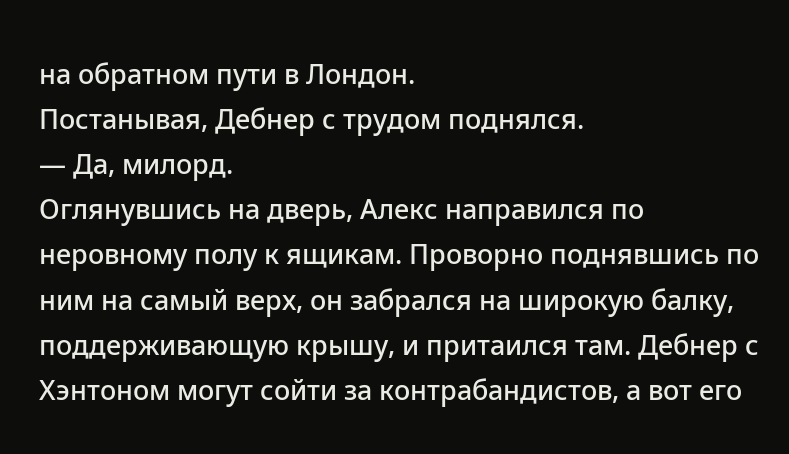на обратном пути в Лондон.
Постанывая, Дебнер с трудом поднялся.
— Да, милорд.
Оглянувшись на дверь, Алекс направился по неровному полу к ящикам. Проворно поднявшись по ним на самый верх, он забрался на широкую балку, поддерживающую крышу, и притаился там. Дебнер с Хэнтоном могут сойти за контрабандистов, а вот его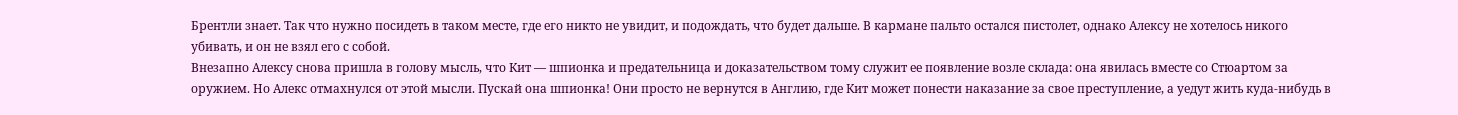Брентли знает. Так что нужно посидеть в таком месте, где его никто не увидит, и подождать, что будет дальше. В кармане пальто остался пистолет, однако Алексу не хотелось никого убивать, и он не взял его с собой.
Внезапно Алексу снова пришла в голову мысль, что Кит — шпионка и предательница и доказательством тому служит ее появление возле склада: она явилась вместе со Стюартом за оружием. Но Алекс отмахнулся от этой мысли. Пускай она шпионка! Они просто не вернутся в Англию, где Кит может понести наказание за свое преступление, а уедут жить куда-нибудь в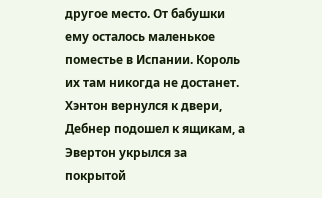другое место. От бабушки ему осталось маленькое поместье в Испании. Король их там никогда не достанет.
Хэнтон вернулся к двери, Дебнер подошел к ящикам, а Эвертон укрылся за покрытой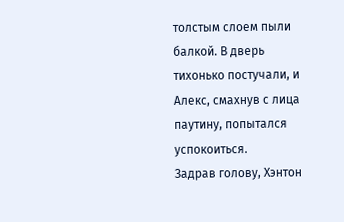толстым слоем пыли балкой. В дверь тихонько постучали, и Алекс, смахнув с лица паутину, попытался успокоиться.
Задрав голову, Хэнтон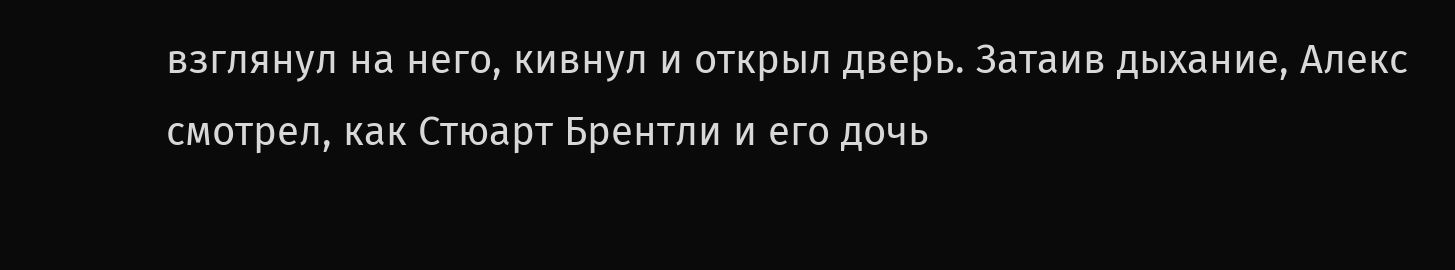взглянул на него, кивнул и открыл дверь. Затаив дыхание, Алекс смотрел, как Стюарт Брентли и его дочь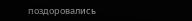поздоровались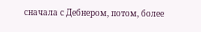сначала с Дебнером, потом, более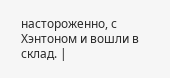настороженно, с Хэнтоном и вошли в склад. |